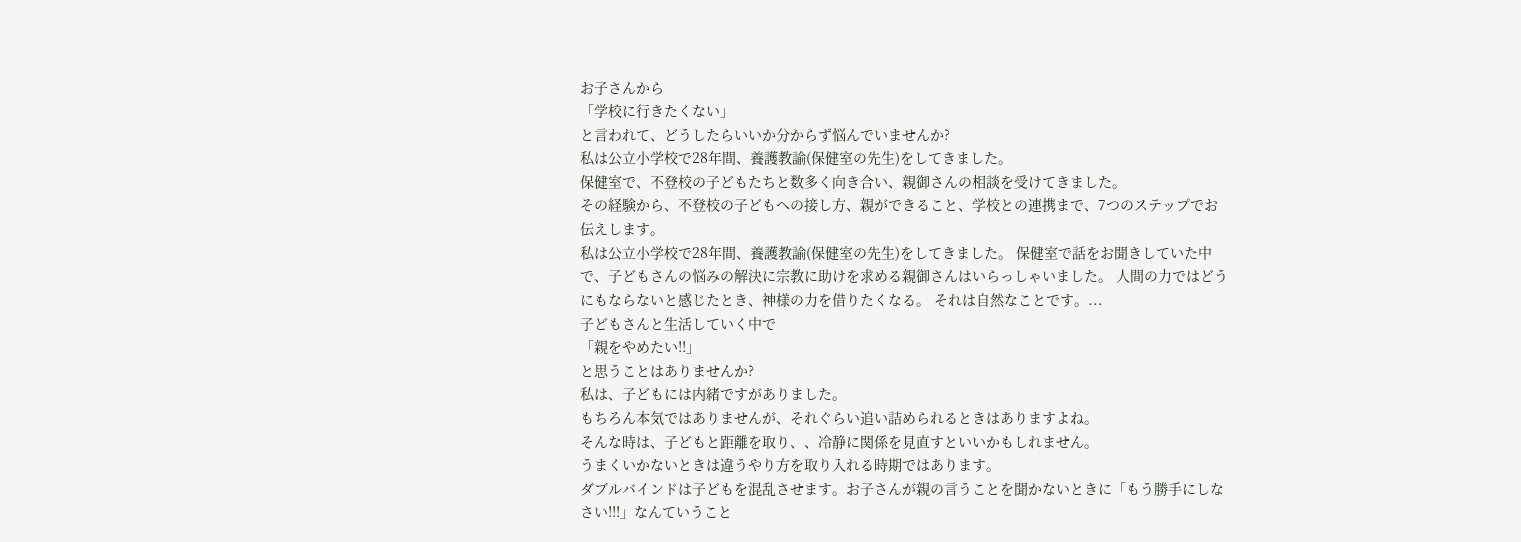お子さんから
「学校に行きたくない」
と言われて、どうしたらいいか分からず悩んでいませんか?
私は公立小学校で28年間、養護教諭(保健室の先生)をしてきました。
保健室で、不登校の子どもたちと数多く向き合い、親御さんの相談を受けてきました。
その経験から、不登校の子どもへの接し方、親ができること、学校との連携まで、7つのステップでお伝えします。
私は公立小学校で28年間、養護教諭(保健室の先生)をしてきました。 保健室で話をお聞きしていた中で、子どもさんの悩みの解決に宗教に助けを求める親御さんはいらっしゃいました。 人間の力ではどうにもならないと感じたとき、神様の力を借りたくなる。 それは自然なことです。...
子どもさんと生活していく中で
「親をやめたい!!」
と思うことはありませんか?
私は、子どもには内緒ですがありました。
もちろん本気ではありませんが、それぐらい追い詰められるときはありますよね。
そんな時は、子どもと距離を取り、、冷静に関係を見直すといいかもしれません。
うまくいかないときは違うやり方を取り入れる時期ではあります。
ダブルバインドは子どもを混乱させます。お子さんが親の言うことを聞かないときに「もう勝手にしなさい!!!」なんていうこと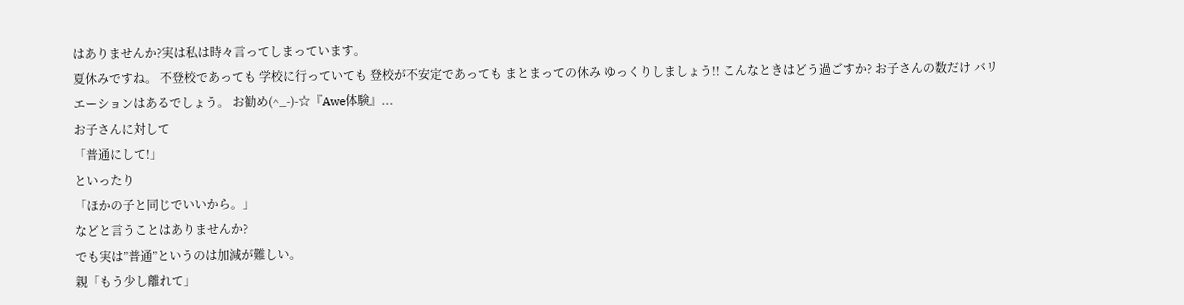はありませんか?実は私は時々言ってしまっています。
夏休みですね。 不登校であっても 学校に行っていても 登校が不安定であっても まとまっての休み ゆっくりしましょう!! こんなときはどう過ごすか? お子さんの数だけ バリエーションはあるでしょう。 お勧め(^_-)-☆『Awe体験』...
お子さんに対して
「普通にして!」
といったり
「ほかの子と同じでいいから。」
などと言うことはありませんか?
でも実は”普通”というのは加減が難しい。
親「もう少し離れて」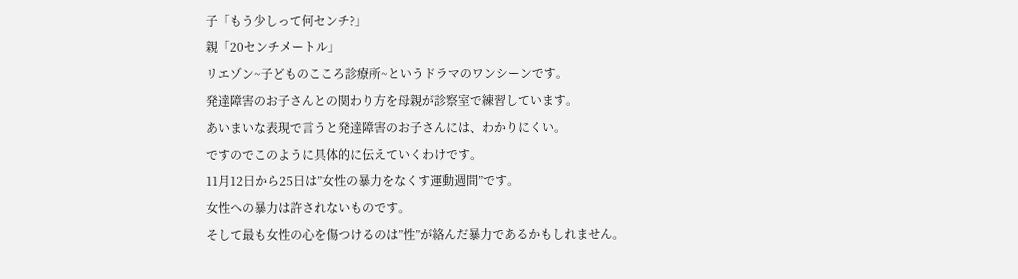子「もう少しって何センチ?」
親「20センチメートル」
リエゾン~子どものこころ診療所~というドラマのワンシーンです。
発達障害のお子さんとの関わり方を母親が診察室で練習しています。
あいまいな表現で言うと発達障害のお子さんには、わかりにくい。
ですのでこのように具体的に伝えていくわけです。
11月12日から25日は”女性の暴力をなくす運動週間”です。
女性への暴力は許されないものです。
そして最も女性の心を傷つけるのは”性”が絡んだ暴力であるかもしれません。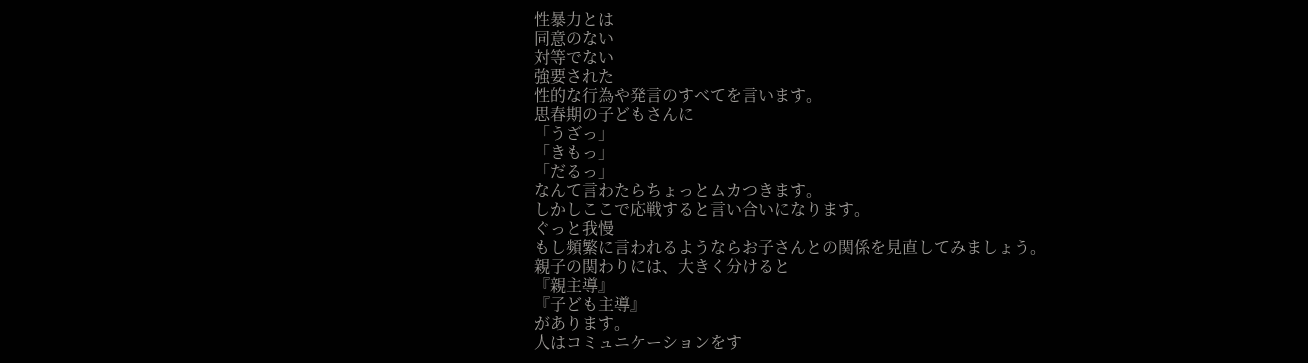性暴力とは
同意のない
対等でない
強要された
性的な行為や発言のすべてを言います。
思春期の子どもさんに
「うざっ」
「きもっ」
「だるっ」
なんて言わたらちょっとムカつきます。
しかしここで応戦すると言い合いになります。
ぐっと我慢
もし頻繁に言われるようならお子さんとの関係を見直してみましょう。
親子の関わりには、大きく分けると
『親主導』
『子ども主導』
があります。
人はコミュニケーションをす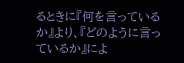るときに『何を言っているか』より、『どのように言っているか』によ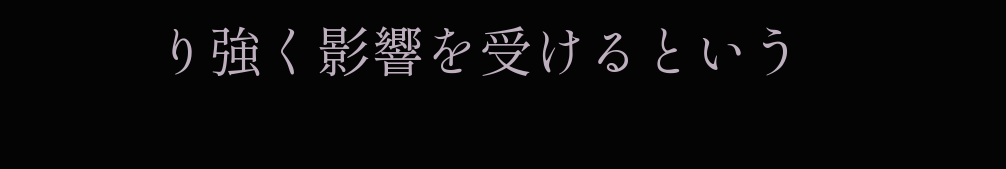り強く影響を受けるという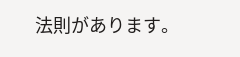法則があります。